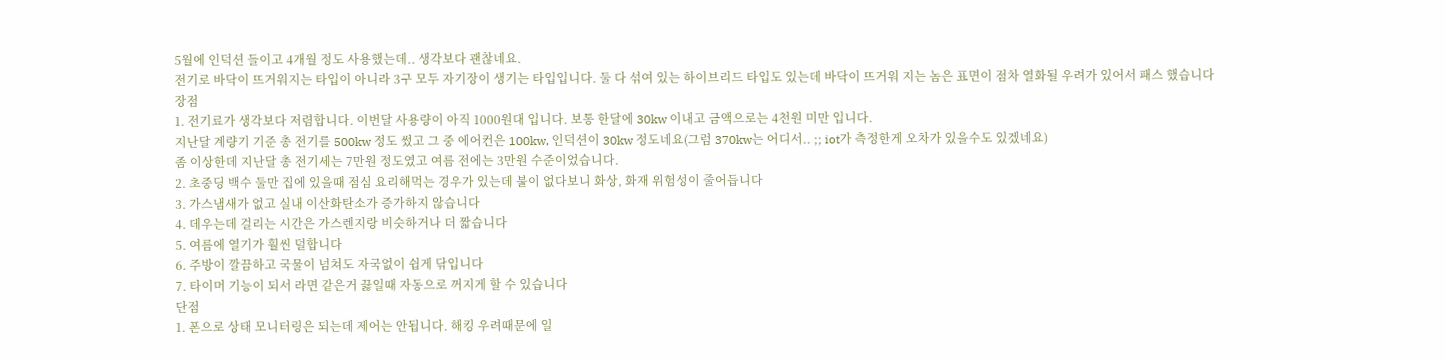5월에 인덕션 들이고 4개월 정도 사용했는데.. 생각보다 괜찮네요.
전기로 바닥이 뜨거워지는 타입이 아니라 3구 모두 자기장이 생기는 타입입니다. 둘 다 섞여 있는 하이브리드 타입도 있는데 바닥이 뜨거워 지는 놈은 표면이 점차 열화될 우려가 있어서 패스 했습니다
장점
1. 전기료가 생각보다 저렴합니다. 이번달 사용량이 아직 1000원대 입니다. 보통 한달에 30kw 이내고 금액으로는 4천원 미만 입니다.
지난달 계량기 기준 총 전기를 500kw 정도 썼고 그 중 에어컨은 100kw, 인덕션이 30kw 정도네요(그럼 370kw는 어디서.. ;; iot가 측정한게 오차가 있을수도 있겠네요)
좀 이상한데 지난달 총 전기세는 7만원 정도였고 여름 전에는 3만원 수준이었습니다.
2. 초중딩 백수 둘만 집에 있을때 점심 요리해먹는 경우가 있는데 불이 없다보니 화상, 화재 위험성이 줄어듭니다
3. 가스냄새가 없고 실내 이산화탄소가 증가하지 않습니다
4. 데우는데 걸리는 시간은 가스렌지랑 비슷하거나 더 짧습니다
5. 여름에 열기가 훨씬 덜합니다
6. 주방이 깔끔하고 국물이 넘쳐도 자국없이 쉽게 닦입니다
7. 타이머 기능이 되서 라면 같은거 끓일때 자동으로 꺼지게 할 수 있습니다
단점
1. 폰으로 상태 모니터링은 되는데 제어는 안됩니다. 해킹 우려때문에 일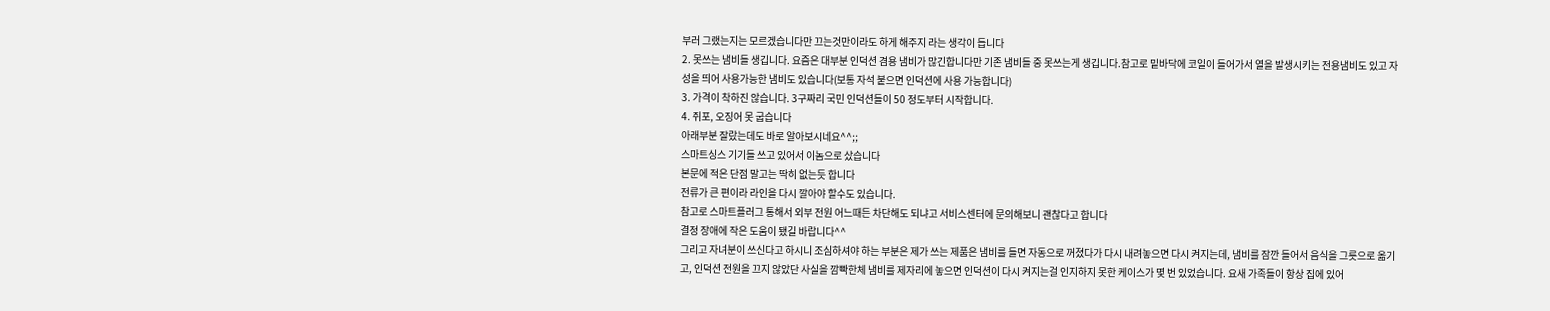부러 그랬는지는 모르겠습니다만 끄는것만이라도 하게 해주지 라는 생각이 듭니다
2. 못쓰는 냄비들 생깁니다. 요즘은 대부분 인덕션 겸용 냄비가 많긴합니다만 기존 냄비들 중 못쓰는게 생깁니다.참고로 밑바닥에 코일이 들어가서 열을 발생시키는 전용냄비도 있고 자성을 띄어 사용가능한 냄비도 있습니다(보통 자석 붙으면 인덕션에 사용 가능합니다)
3. 가격이 착하진 않습니다. 3구짜리 국민 인덕션들이 50 정도부터 시작합니다.
4. 쥐포, 오징어 못 굽습니다
아래부분 잘랐는데도 바로 알아보시네요^^;;
스마트싱스 기기들 쓰고 있어서 이놈으로 샀습니다
본문에 적은 단점 말고는 딱히 없는듯 합니다
전류가 큰 편이라 라인을 다시 깔아야 할수도 있습니다.
참고로 스마트플러그 통해서 외부 전원 어느때든 차단해도 되냐고 서비스센터에 문의해보니 괜찮다고 합니다
결정 장애에 작은 도움이 됐길 바랍니다^^
그리고 자녀분이 쓰신다고 하시니 조심하셔야 하는 부분은 제가 쓰는 제품은 냄비를 들면 자동으로 꺼졌다가 다시 내려놓으면 다시 켜지는데, 냄비를 잠깐 들어서 음식을 그릇으로 옮기고, 인덕션 전원을 끄지 않았단 사실을 깜빡한체 냄비를 제자리에 놓으면 인덕션이 다시 켜지는걸 인지하지 못한 케이스가 몇 번 있었습니다. 요새 가족들이 항상 집에 있어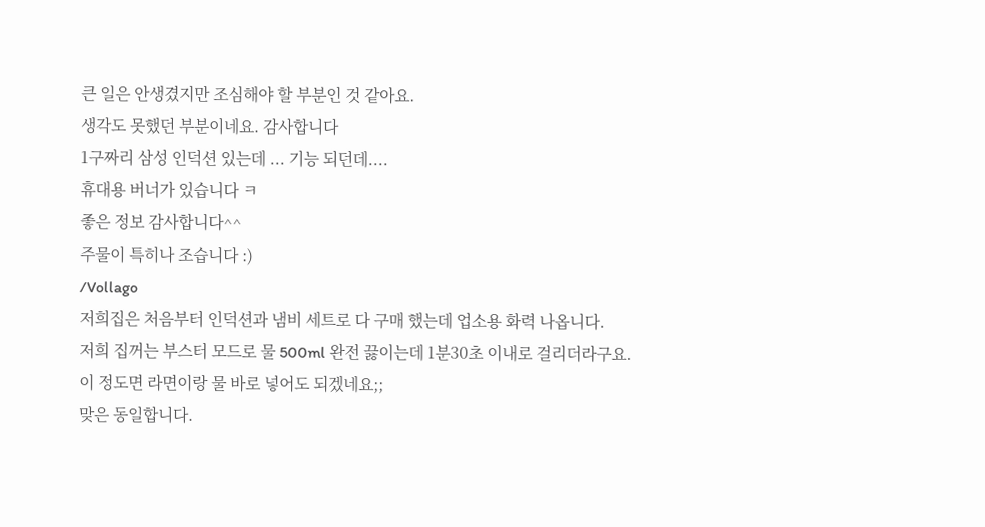큰 일은 안생겼지만 조심해야 할 부분인 것 같아요.
생각도 못했던 부분이네요. 감사합니다
1구짜리 삼성 인덕션 있는데 ... 기능 되던데....
휴대용 버너가 있습니다 ㅋ
좋은 정보 감사합니다^^
주물이 특히나 조습니다 :)
/Vollago
저희집은 처음부터 인덕션과 냄비 세트로 다 구매 했는데 업소용 화력 나옵니다.
저희 집꺼는 부스터 모드로 물 500ml 완전 끓이는데 1분30초 이내로 걸리더라구요.
이 정도면 라면이랑 물 바로 넣어도 되겠네요;;
맞은 동일합니다.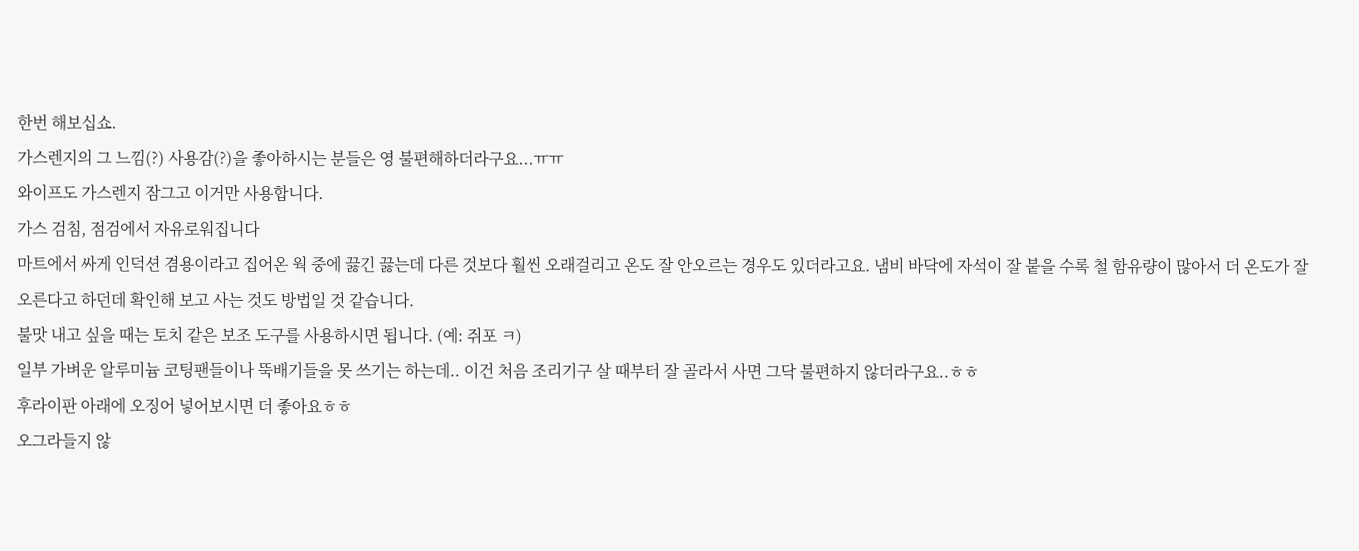한번 해보십쇼.
가스렌지의 그 느낌(?) 사용감(?)을 좋아하시는 분들은 영 불편해하더라구요...ㅠㅠ
와이프도 가스렌지 잠그고 이거만 사용합니다.
가스 검침, 점검에서 자유로워집니다
마트에서 싸게 인덕션 겸용이라고 집어온 웍 중에 끓긴 끓는데 다른 것보다 훨씬 오래걸리고 온도 잘 안오르는 경우도 있더라고요. 냄비 바닥에 자석이 잘 붙을 수록 철 함유량이 많아서 더 온도가 잘 오른다고 하던데 확인해 보고 사는 것도 방법일 것 같습니다.
불맛 내고 싶을 때는 토치 같은 보조 도구를 사용하시면 됩니다. (예: 쥐포 ㅋ)
일부 가벼운 알루미늄 코팅팬들이나 뚝배기들을 못 쓰기는 하는데.. 이건 처음 조리기구 살 때부터 잘 골라서 사면 그닥 불편하지 않더라구요..ㅎㅎ
후라이판 아래에 오징어 넣어보시면 더 좋아요ㅎㅎ
오그라들지 않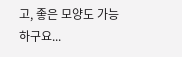고, 좋은 모양도 가능하구요...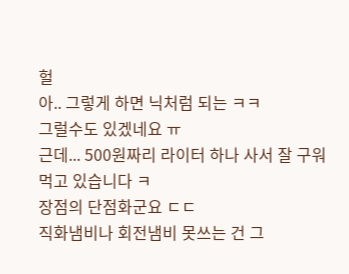헐
아.. 그렇게 하면 닉처럼 되는 ㅋㅋ
그럴수도 있겠네요 ㅠ
근데... 500원짜리 라이터 하나 사서 잘 구워먹고 있습니다 ㅋ
장점의 단점화군요 ㄷㄷ
직화냄비나 회전냄비 못쓰는 건 그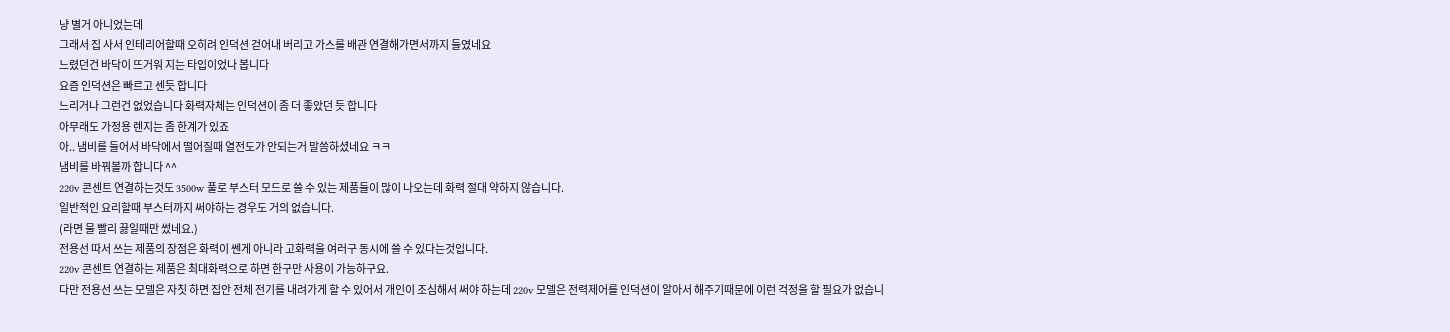냥 별거 아니었는데
그래서 집 사서 인테리어할때 오히려 인덕션 걷어내 버리고 가스를 배관 연결해가면서까지 들였네요
느렸던건 바닥이 뜨거워 지는 타입이었나 봅니다
요즘 인덕션은 빠르고 센듯 합니다
느리거나 그런건 없었습니다 화력자체는 인덕션이 좀 더 좋았던 듯 합니다
아무래도 가정용 렌지는 좀 한계가 있죠
아.. 냄비를 들어서 바닥에서 떨어질때 열전도가 안되는거 말씀하셨네요 ㅋㅋ
냄비를 바꿔볼까 합니다 ^^
220v 콘센트 연결하는것도 3500w 풀로 부스터 모드로 쓸 수 있는 제품들이 많이 나오는데 화력 절대 약하지 않습니다.
일반적인 요리할때 부스터까지 써야하는 경우도 거의 없습니다.
(라면 물 빨리 끓일때만 썼네요.)
전용선 따서 쓰는 제품의 장점은 화력이 쎈게 아니라 고화력을 여러구 동시에 쓸 수 있다는것입니다.
220v 콘센트 연결하는 제품은 최대화력으로 하면 한구만 사용이 가능하구요.
다만 전용선 쓰는 모델은 자칫 하면 집안 전체 전기를 내려가게 할 수 있어서 개인이 조심해서 써야 하는데 220v 모델은 전력제어를 인덕션이 알아서 해주기때문에 이런 걱정을 할 필요가 없습니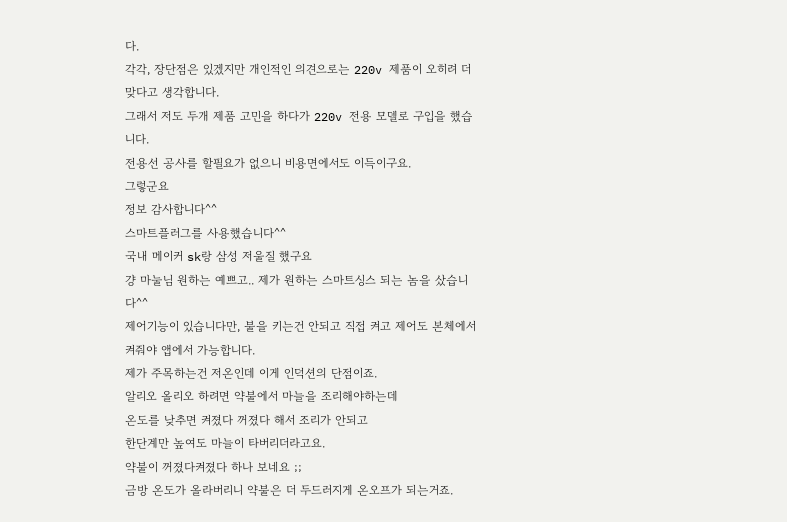다.
각각, 장단점은 있겠지만 개인적인 의견으로는 220v 제품이 오히려 더 맞다고 생각합니다.
그래서 저도 두개 제품 고민을 하다가 220v 전용 모델로 구입을 했습니다.
전용선 공사를 할필요가 없으니 비용면에서도 이득이구요.
그렇군요
정보 감사합니다^^
스마트플러그를 사용했습니다^^
국내 메이커 sk랑 삼성 저울질 했구요
걍 마눌님 원하는 예쁘고.. 제가 원하는 스마트싱스 되는 놈을 샀습니다^^
제어기능이 있습니다만, 불을 키는건 안되고 직접 켜고 제어도 본체에서 켜줘야 앱에서 가능합니다.
제가 주목하는건 저온인데 이게 인덕션의 단점이죠.
알리오 올리오 하려면 약불에서 마늘을 조리해야하는데
온도를 낮추면 켜졌다 꺼졌다 해서 조리가 안되고
한단계만 높여도 마늘이 타버리더라고요.
약불이 꺼졌다켜졌다 하나 보네요 ;;
금방 온도가 올라버리니 약불은 더 두드러지게 온오프가 되는거죠.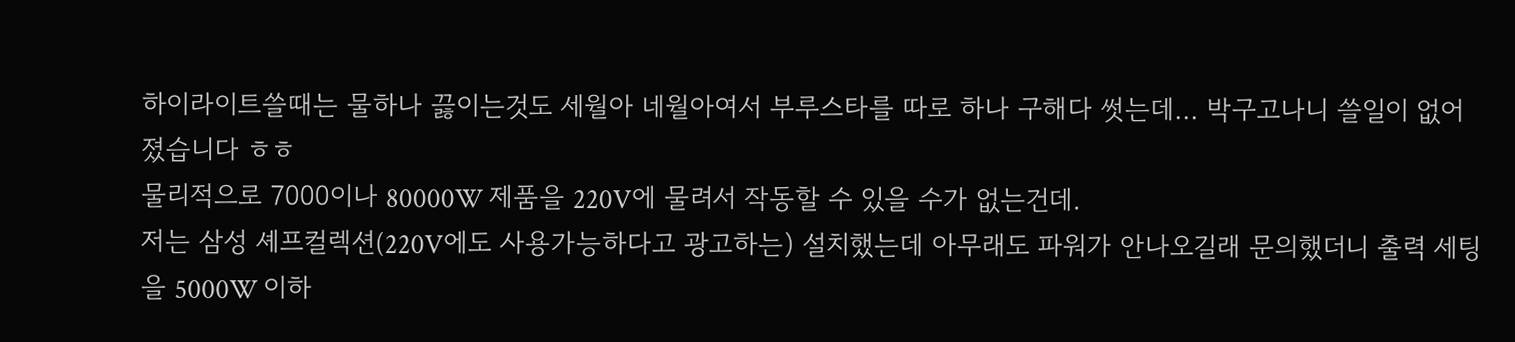하이라이트쓸때는 물하나 끓이는것도 세월아 네월아여서 부루스타를 따로 하나 구해다 썻는데... 박구고나니 쓸일이 없어졌습니다 ㅎㅎ
물리적으로 7000이나 80000W 제품을 220V에 물려서 작동할 수 있을 수가 없는건데.
저는 삼성 셰프컬렉션(220V에도 사용가능하다고 광고하는) 설치했는데 아무래도 파워가 안나오길래 문의했더니 출력 세팅을 5000W 이하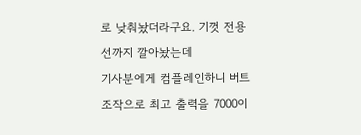로 낮춰놨더라구요. 기껏 전용선까지 깔아놨는데
기사분에게 컴플레인하니 버트 조작으로 최고 출력을 7000이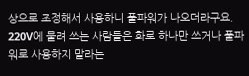상으로 조정해서 사용하니 풀파워가 나오더라구요.
220V에 물려 쓰는 사람들은 화로 하나만 쓰거나 풀파워로 사용하지 말라는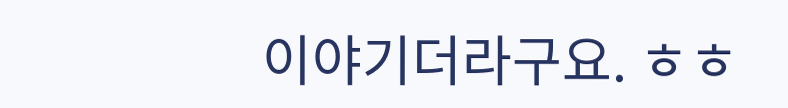이야기더라구요. ㅎㅎ